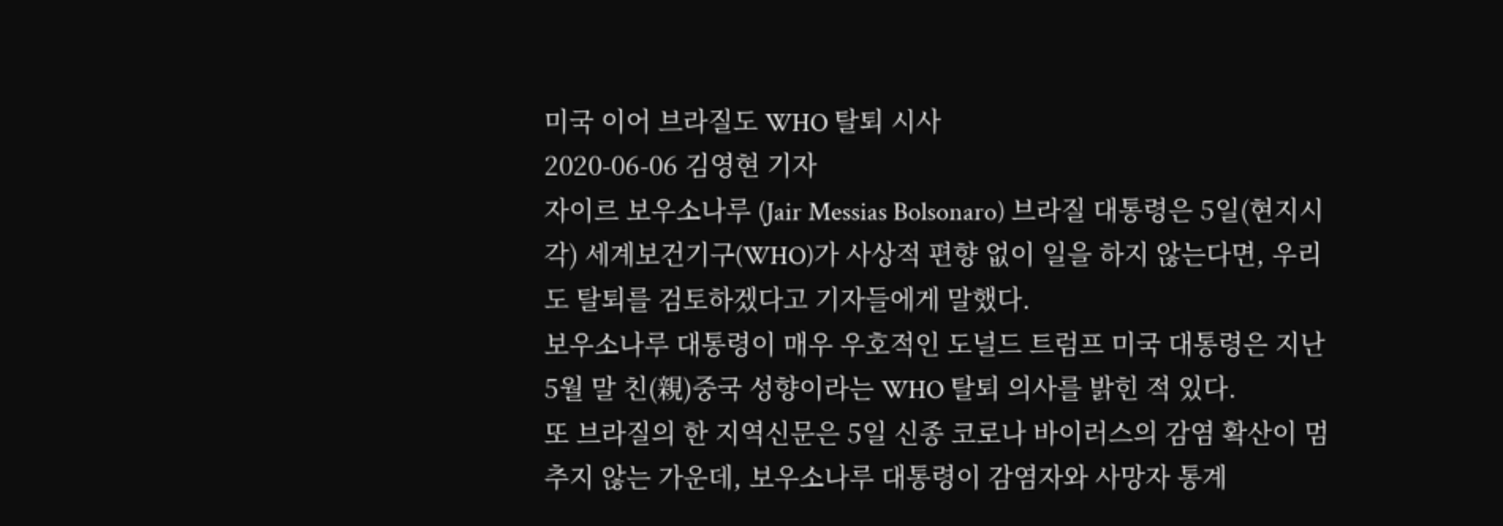미국 이어 브라질도 WHO 탈퇴 시사
2020-06-06 김영현 기자
자이르 보우소나루 (Jair Messias Bolsonaro) 브라질 대통령은 5일(현지시각) 세계보건기구(WHO)가 사상적 편향 없이 일을 하지 않는다면, 우리도 탈퇴를 검토하겠다고 기자들에게 말했다.
보우소나루 대통령이 매우 우호적인 도널드 트럼프 미국 대통령은 지난 5월 말 친(親)중국 성향이라는 WHO 탈퇴 의사를 밝힌 적 있다.
또 브라질의 한 지역신문은 5일 신종 코로나 바이러스의 감염 확산이 멈추지 않는 가운데, 보우소나루 대통령이 감염자와 사망자 통계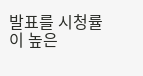발표를 시청률이 높은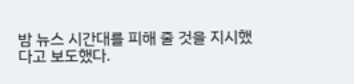밤 뉴스 시간대를 피해 줄 것을 지시했다고 보도했다.